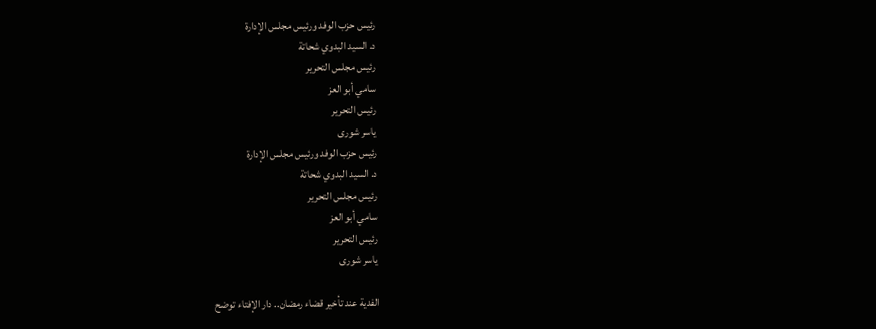رئيس حزب الوفد ورئيس مجلس الإدارة
د. السيد البدوي شحاتة
رئيس مجلس التحرير
سامي أبو العز
رئيس التحرير
ياسر شورى
رئيس حزب الوفد ورئيس مجلس الإدارة
د. السيد البدوي شحاتة
رئيس مجلس التحرير
سامي أبو العز
رئيس التحرير
ياسر شورى

الفدية عند تأخير قضاء رمضان.. دار الإفتاء توضح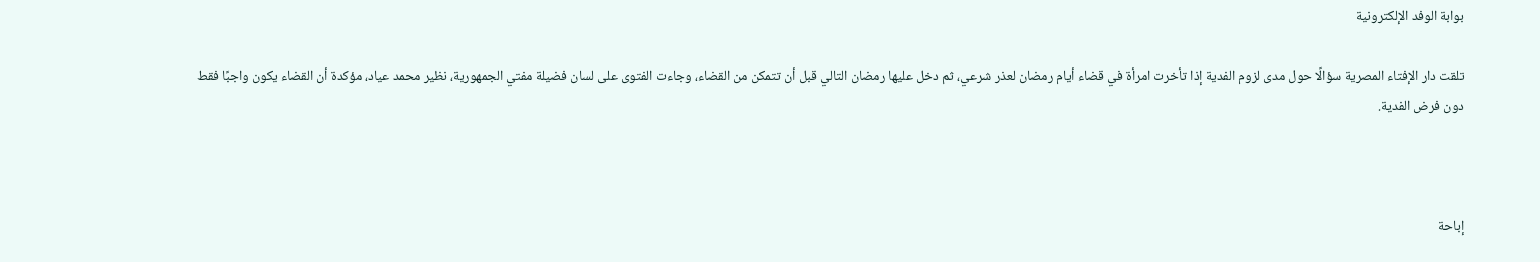بوابة الوفد الإلكترونية

تلقت دار الإفتاء المصرية سؤالًا حول مدى لزوم الفدية إذا تأخرت امرأة في قضاء أيام رمضان لعذر شرعي، ثم دخل عليها رمضان التالي قبل أن تتمكن من القضاء، وجاءت الفتوى على لسان فضيلة مفتي الجمهورية، نظير محمد عياد، مؤكدة أن القضاء يكون واجبًا فقط دون فرض الفدية.



إباحة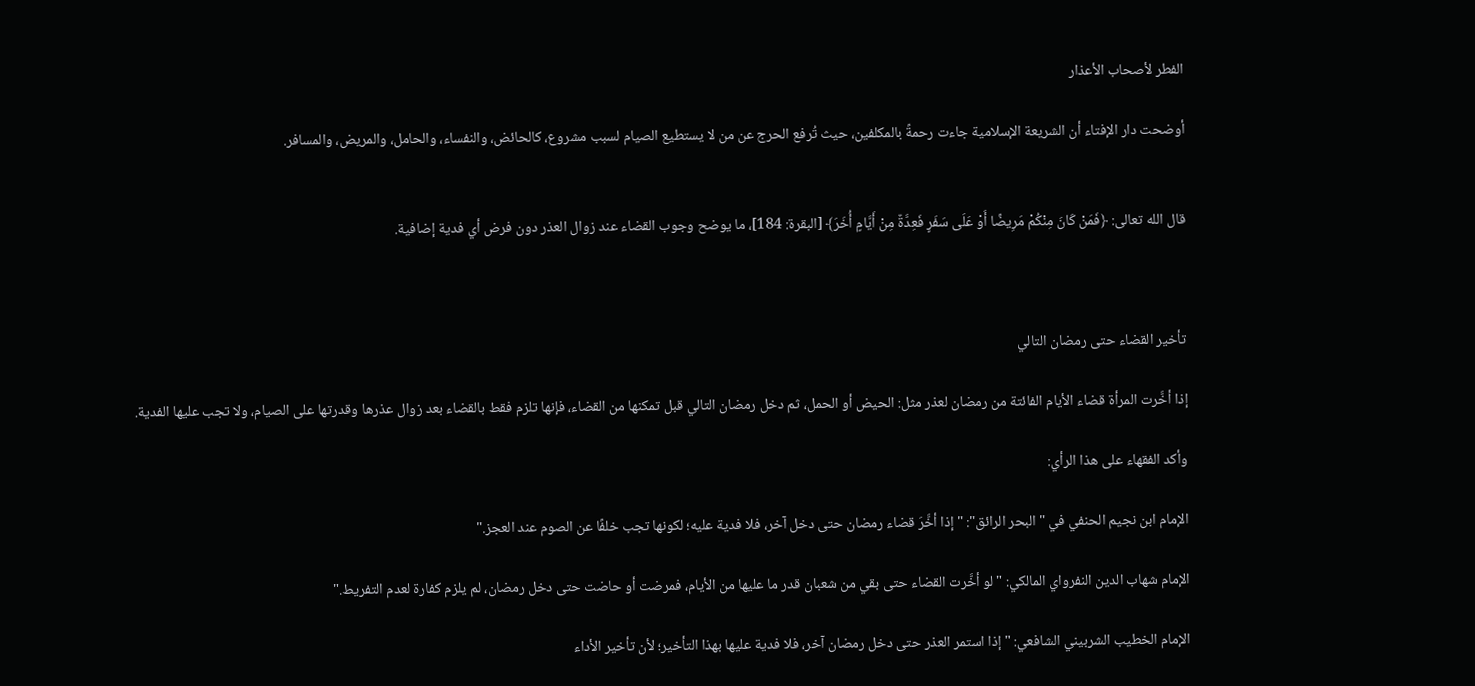الفطر لأصحاب الأعذار

أوضحت دار الإفتاء أن الشريعة الإسلامية جاءت رحمةً بالمكلفين، حيث تُرفع الحرج عن من لا يستطيع الصيام لسبب مشروع، كالحائض، والنفساء، والحامل، والمريض، والمسافر.


قال الله تعالى: ﴿فَمَنْ كَانَ مِنْكُمْ مَرِيضًا أَوْ عَلَى سَفَرٍ فَعِدَّةٌ مِنْ أَيَّامٍ أُخَرَ﴾ [البقرة: 184]، ما يوضح وجوب القضاء عند زوال العذر دون فرض أي فدية إضافية.



تأخير القضاء حتى رمضان التالي

إذا أخَّرت المرأة قضاء الأيام الفائتة من رمضان لعذر مثل: الحيض أو الحمل، ثم دخل رمضان التالي قبل تمكنها من القضاء، فإنها تلزم فقط بالقضاء بعد زوال عذرها وقدرتها على الصيام، ولا تجب عليها الفدية.

وأكد الفقهاء على هذا الرأي:

الإمام ابن نجيم الحنفي في "البحر الرائق": "إذا أخَّرَ قضاء رمضان حتى دخل آخر، فلا فدية عليه؛ لكونها تجب خلفًا عن الصوم عند العجز."

الإمام شهاب الدين النفرواي المالكي: "لو أخَّرت القضاء حتى بقي من شعبان قدر ما عليها من الأيام، فمرضت أو حاضت حتى دخل رمضان، لم يلزم كفارة لعدم التفريط."

الإمام الخطيب الشربيني الشافعي: "إذا استمر العذر حتى دخل رمضان آخر، فلا فدية عليها بهذا التأخير؛ لأن تأخير الأداء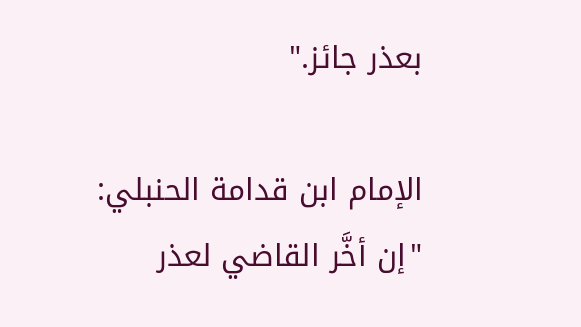بعذر جائز."

الإمام ابن قدامة الحنبلي: "إن أخَّر القاضي لعذر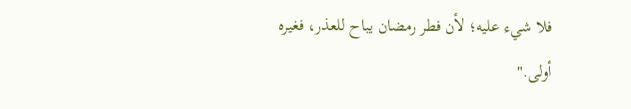فلا شيء عليه؛ لأن فطر رمضان يباح للعذر، فغيره أولى."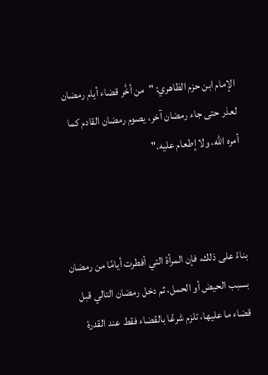الإمام ابن حزم الظاهري: "من أخَّر قضاء أيام رمضان لعذر حتى جاء رمضان آخر، يصوم رمضان القادم كما أمره الله، ولا إطعام عليه."



بناءً على ذلك، فإن المرأة التي أفطرت أيامًا من رمضان بسبب الحيض أو الحمل، ثم دخل رمضان التالي قبل قضاء ما عليها، تلزم شرعًا بالقضاء فقط عند القدرة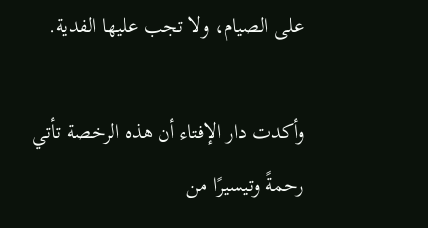على الصيام، ولا تجب عليها الفدية.

وأكدت دار الإفتاء أن هذه الرخصة تأتي رحمةً وتيسيرًا من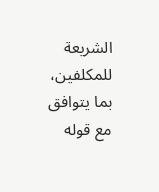الشريعة للمكلفين، بما يتوافق مع قوله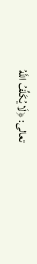تعالى: ﴿لَا يُكَلِّفُ اللَّهُ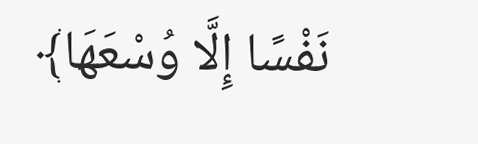نَفْسًا إِلَّا وُسْعَهَا﴾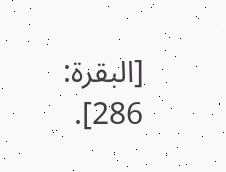[البقرة: 286].